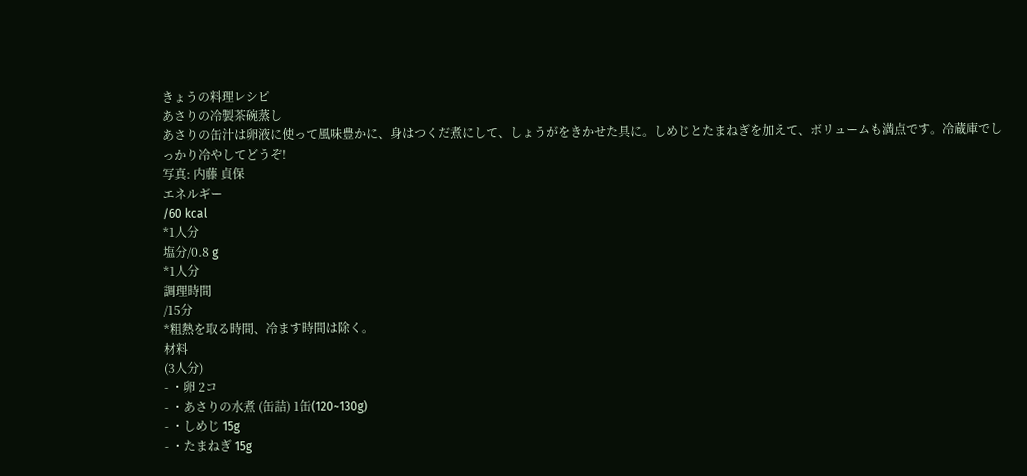きょうの料理レシピ
あさりの冷製茶碗蒸し
あさりの缶汁は卵液に使って風味豊かに、身はつくだ煮にして、しょうがをきかせた具に。しめじとたまねぎを加えて、ボリュームも満点です。冷蔵庫でしっかり冷やしてどうぞ!
写真: 内藤 貞保
エネルギー
/60 kcal
*1人分
塩分/0.8 g
*1人分
調理時間
/15分
*粗熱を取る時間、冷ます時間は除く。
材料
(3人分)
- ・卵 2コ
- ・あさりの水煮 (缶詰) 1缶(120~130g)
- ・しめじ 15g
- ・たまねぎ 15g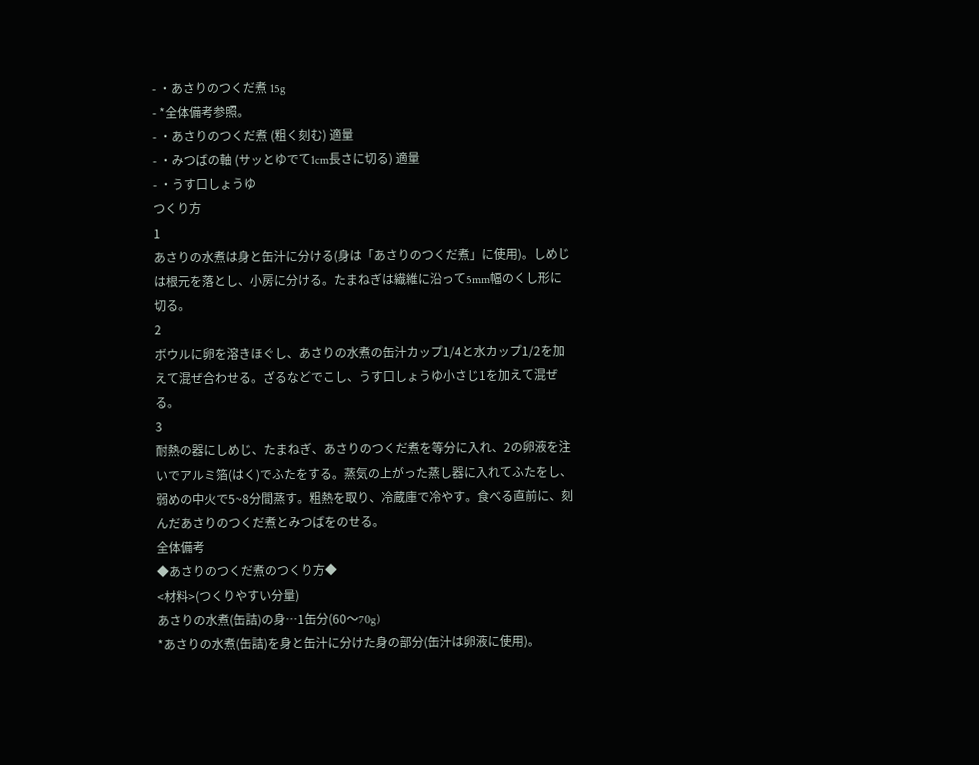- ・あさりのつくだ煮 15g
- *全体備考参照。
- ・あさりのつくだ煮 (粗く刻む) 適量
- ・みつばの軸 (サッとゆでて1cm長さに切る) 適量
- ・うす口しょうゆ
つくり方
1
あさりの水煮は身と缶汁に分ける(身は「あさりのつくだ煮」に使用)。しめじは根元を落とし、小房に分ける。たまねぎは繊維に沿って5mm幅のくし形に切る。
2
ボウルに卵を溶きほぐし、あさりの水煮の缶汁カップ1/4と水カップ1/2を加えて混ぜ合わせる。ざるなどでこし、うす口しょうゆ小さじ1を加えて混ぜる。
3
耐熱の器にしめじ、たまねぎ、あさりのつくだ煮を等分に入れ、2の卵液を注いでアルミ箔(はく)でふたをする。蒸気の上がった蒸し器に入れてふたをし、弱めの中火で5~8分間蒸す。粗熱を取り、冷蔵庫で冷やす。食べる直前に、刻んだあさりのつくだ煮とみつばをのせる。
全体備考
◆あさりのつくだ煮のつくり方◆
<材料>(つくりやすい分量)
あさりの水煮(缶詰)の身…1缶分(60〜70g)
*あさりの水煮(缶詰)を身と缶汁に分けた身の部分(缶汁は卵液に使用)。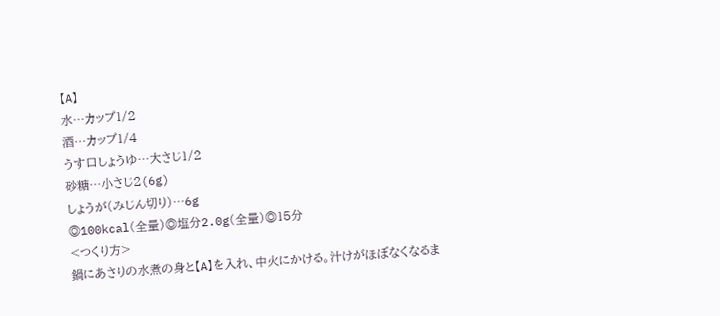【A】
水…カップ1/2
酒…カップ1/4
うす口しょうゆ…大さじ1/2
砂糖…小さじ2(6g)
しょうが(みじん切り)…6g
◎100kcal(全量)◎塩分2.0g(全量)◎15分
<つくり方>
鍋にあさりの水煮の身と【A】を入れ、中火にかける。汁けがほぼなくなるま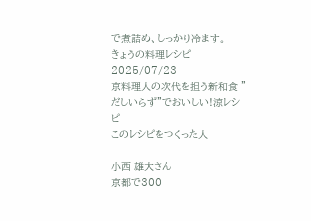で煮詰め、しっかり冷ます。
きょうの料理レシピ
2025/07/23
京料理人の次代を担う新和食 ”だしいらず”でおいしい!涼レシピ
このレシピをつくった人

小西 雄大さん
京都で300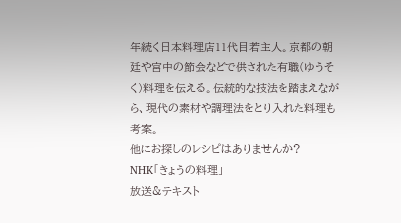年続く日本料理店11代目若主人。京都の朝廷や宮中の節会などで供された有職(ゆうそく)料理を伝える。伝統的な技法を踏まえながら、現代の素材や調理法をとり入れた料理も考案。
他にお探しのレシピはありませんか?
NHK「きょうの料理」
放送&テキスト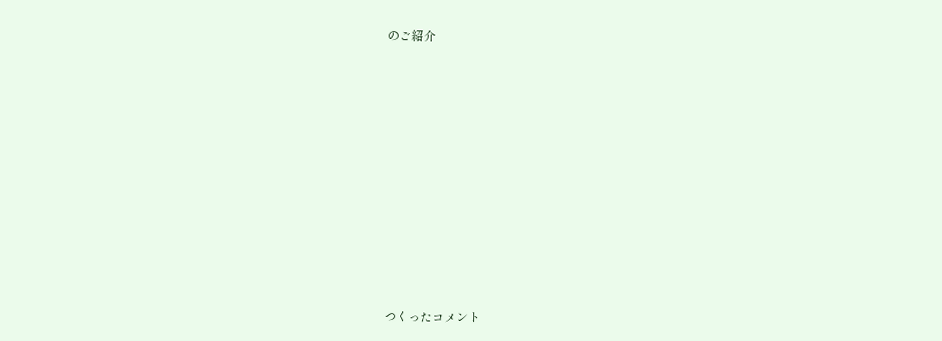のご紹介















つくったコメント